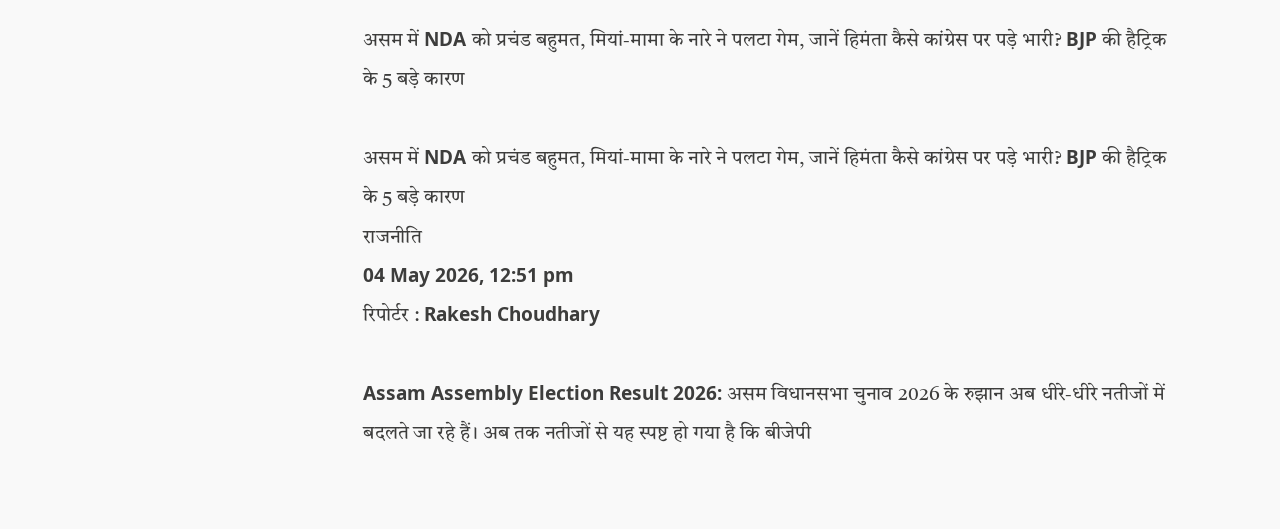असम में NDA को प्रचंड बहुमत, मियां-मामा के नारे ने पलटा गेम, जानें हिमंता कैसे कांग्रेस पर पड़े भारी? BJP की हैट्रिक के 5 बड़े कारण

असम में NDA को प्रचंड बहुमत, मियां-मामा के नारे ने पलटा गेम, जानें हिमंता कैसे कांग्रेस पर पड़े भारी? BJP की हैट्रिक के 5 बड़े कारण
राजनीति
04 May 2026, 12:51 pm
रिपोर्टर : Rakesh Choudhary

Assam Assembly Election Result 2026: असम विधानसभा चुनाव 2026 के रुझान अब धीरे-धीरे नतीजों में बदलते जा रहे हैं। अब तक नतीजों से यह स्पष्ट हो गया है कि बीजेपी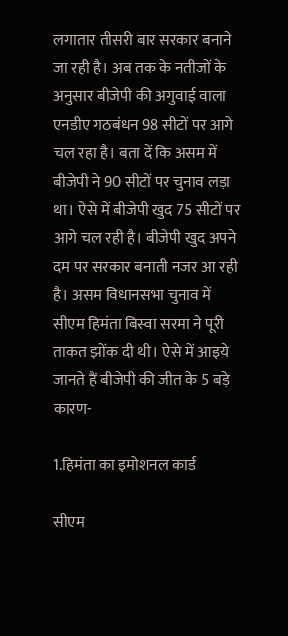लगातार तीसरी बार सरकार बनाने जा रही है। अब तक के नतीजों के अनुसार बीजेपी की अगुवाई वाला एनडीए गठबंधन 98 सीटों पर आगे चल रहा है। बता दें कि असम में बीजेपी ने 90 सीटों पर चुनाव लड़ा था। ऐसे में बीजेपी खुद 75 सीटों पर आगे चल रही है। बीजेपी खुद अपने दम पर सरकार बनाती नजर आ रही है। असम विधानसभा चुनाव में सीएम हिमंता बिस्वा सरमा ने पूरी ताकत झोंक दी थी। ऐसे में आइये जानते हैं बीजेपी की जीत के 5 बड़े कारण-

1.हिमंता का इमोशनल कार्ड

सीएम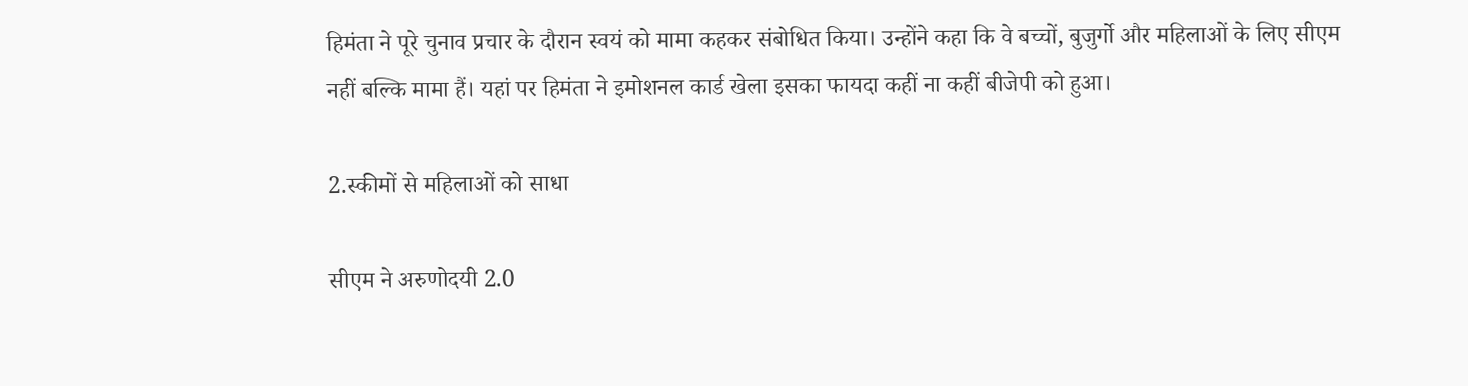हिमंता ने पूरे चुनाव प्रचार के दौरान स्वयं को मामा कहकर संबोधित किया। उन्होंने कहा कि वे बच्चों, बुजुर्गो और महिलाओं के लिए सीएम नहीं बल्कि मामा हैं। यहां पर हिमंता ने इमोशनल कार्ड खेला इसका फायदा कहीं ना कहीं बीजेपी को हुआ।

2.स्कीमों से महिलाओं को साधा

सीएम ने अरुणोदयी 2.0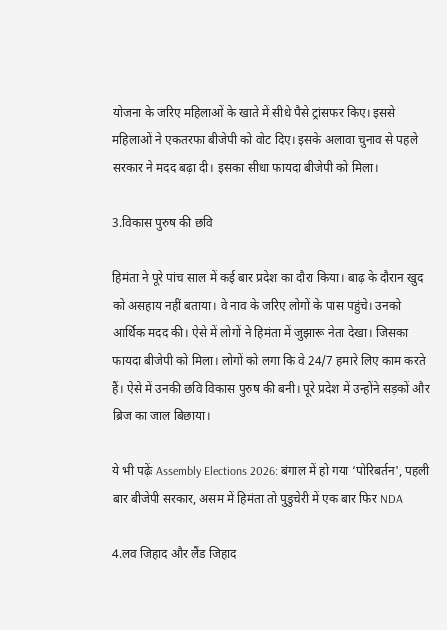योजना के जरिए महिलाओं के खाते में सीधे पैसे ट्रांसफर किए। इससे महिलाओं ने एकतरफा बीजेपी को वोट दिए। इसके अलावा चुनाव से पहले सरकार ने मदद बढ़ा दी। इसका सीधा फायदा बीजेपी को मिला।

3.विकास पुरुष की छवि

हिमंता ने पूरे पांच साल में कई बार प्रदेश का दौरा किया। बाढ़ के दौरान खुद को असहाय नहीं बताया। वे नाव के जरिए लोगों के पास पहुंचे। उनको आर्थिक मदद की। ऐसे में लोगों ने हिमंता में जुझारू नेता देखा। जिसका फायदा बीजेपी को मिला। लोगों को लगा कि वे 24/7 हमारे लिए काम करते हैं। ऐसे में उनकी छवि विकास पुरुष की बनी। पूरे प्रदेश में उन्होंने सड़कों और ब्रिज का जाल बिछाया।

ये भी पढ़ेंः Assembly Elections 2026: बंगाल में हो गया ‘पोरिबर्तन', पहली बार बीजेपी सरकार, असम में हिमंता तो पुडुचेरी में एक बार फिर NDA

4.लव जिहाद और लैंड जिहाद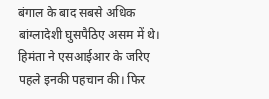बंगाल के बाद सबसे अधिक बांग्लादेशी घुसपैठिए असम में थे। हिमंता ने एसआईआर के जरिए पहले इनकी पहचान की। फिर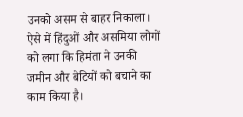उनको असम से बाहर निकाला। ऐसे में हिंदुओं और असमिया लोगों को लगा कि हिमंता ने उनकी जमीन और बेटियों को बचाने का काम किया है।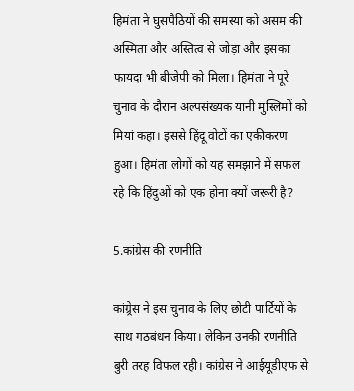हिमंता ने घुसपैठियों की समस्या को असम की अस्मिता और अस्तित्व से जोड़ा और इसका फायदा भी बीजेपी को मिला। हिमंता ने पूरे चुनाव के दौरान अल्पसंख्यक यानी मुस्लिमों को मियां कहा। इससे हिंदू वोटों का एकीकरण हुआ। हिमंता लोगों को यह समझाने में सफल रहे कि हिंदुओं को एक होना क्यों जरूरी है?

5.कांग्रेस की रणनीति

कांग्र्रेस ने इस चुनाव के लिए छोटी पार्टियों के साथ गठबंधन किया। लेकिन उनकी रणनीति बुरी तरह विफल रही। कांग्रेस ने आईयूडीएफ से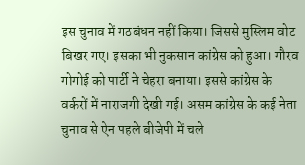इस चुनाव में गठबंधन नहीं किया। जिससे मुस्लिम वोट बिखर गए। इसका भी नुकसान कांग्रेस को हुआ। गौरव गोगोई को पार्टी ने चेहरा बनाया। इससे कांग्रेस के वर्करों में नाराजगी देखी गई। असम कांग्रेस के कई नेता चुनाव से ऐन पहले बीजेपी में चले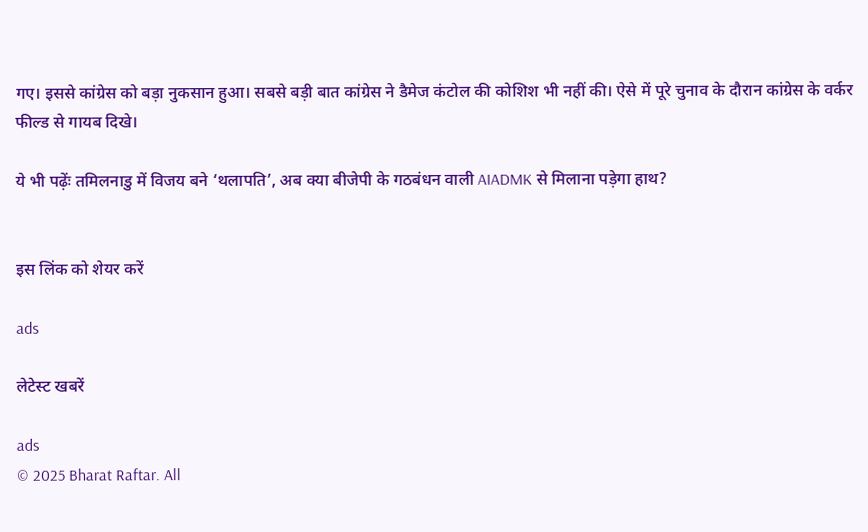गए। इससे कांग्रेस को बड़ा नुकसान हुआ। सबसे बड़ी बात कांग्रेस ने डैमेज कंटोल की कोशिश भी नहीं की। ऐसे में पूरे चुनाव के दौरान कांग्रेस के वर्कर फील्ड से गायब दिखे।

ये भी पढ़ेंः तमिलनाडु में विजय बने ‘थलापति’, अब क्या बीजेपी के गठबंधन वाली AIADMK से मिलाना पड़ेगा हाथ?


इस लिंक को शेयर करें

ads

लेटेस्ट खबरें

ads
© 2025 Bharat Raftar. All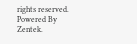rights reserved. Powered By Zentek.